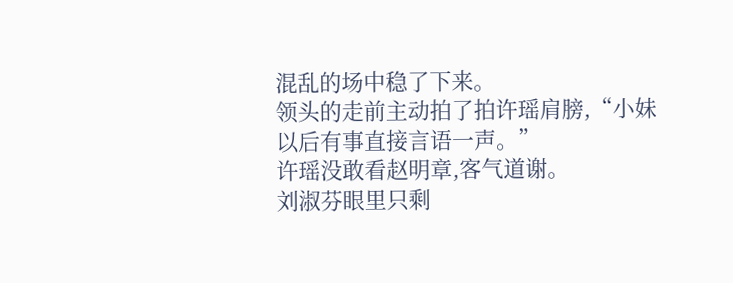混乱的场中稳了下来。
领头的走前主动拍了拍许瑶肩膀,“小妹以后有事直接言语一声。”
许瑶没敢看赵明章,客气道谢。
刘淑芬眼里只剩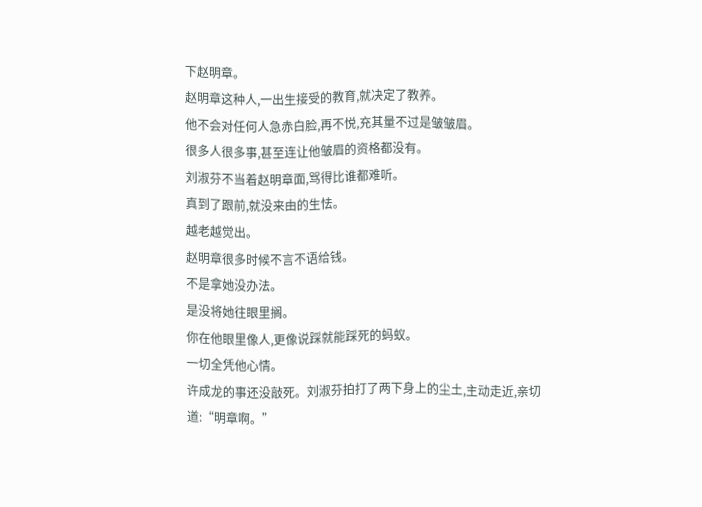下赵明章。
赵明章这种人,一出生接受的教育,就决定了教养。
他不会对任何人急赤白脸,再不悦,充其量不过是皱皱眉。
很多人很多事,甚至连让他皱眉的资格都没有。
刘淑芬不当着赵明章面,骂得比谁都难听。
真到了跟前,就没来由的生怯。
越老越觉出。
赵明章很多时候不言不语给钱。
不是拿她没办法。
是没将她往眼里搁。
你在他眼里像人,更像说踩就能踩死的蚂蚁。
一切全凭他心情。
许成龙的事还没敲死。刘淑芬拍打了两下身上的尘土,主动走近,亲切道:“明章啊。”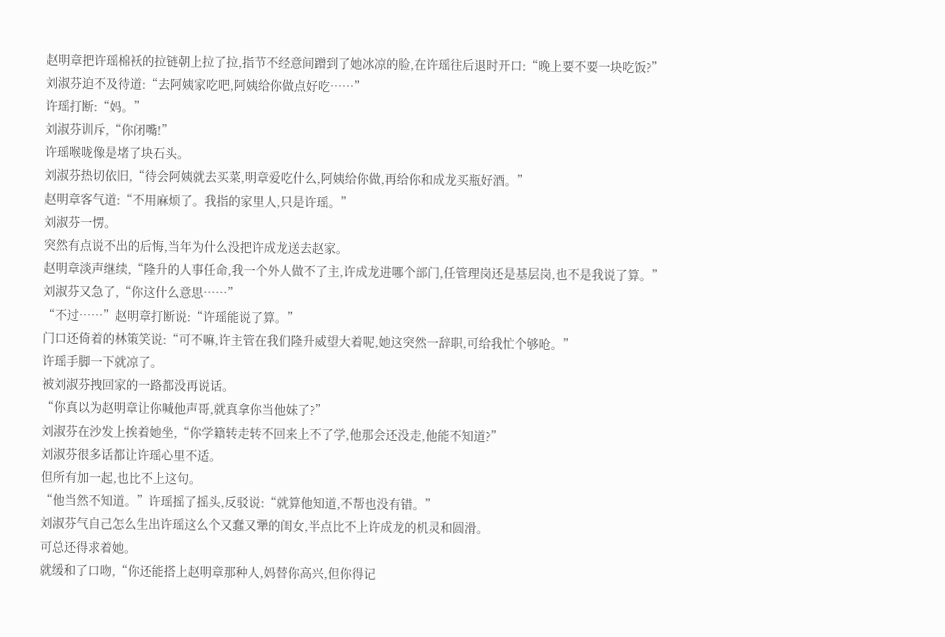赵明章把许瑶棉袄的拉链朝上拉了拉,指节不经意间蹭到了她冰凉的脸,在许瑶往后退时开口:“晚上要不要一块吃饭?”
刘淑芬迫不及待道:“去阿姨家吃吧,阿姨给你做点好吃……”
许瑶打断:“妈。”
刘淑芬训斥,“你闭嘴!”
许瑶喉咙像是堵了块石头。
刘淑芬热切依旧,“待会阿姨就去买菜,明章爱吃什么,阿姨给你做,再给你和成龙买瓶好酒。”
赵明章客气道:“不用麻烦了。我指的家里人,只是许瑶。”
刘淑芬一愣。
突然有点说不出的后悔,当年为什么没把许成龙送去赵家。
赵明章淡声继续,“隆升的人事任命,我一个外人做不了主,许成龙进哪个部门,任管理岗还是基层岗,也不是我说了算。”
刘淑芬又急了,“你这什么意思……”
“不过……”赵明章打断说:“许瑶能说了算。”
门口还倚着的林策笑说:“可不嘛,许主管在我们隆升威望大着呢,她这突然一辞职,可给我忙个够呛。”
许瑶手脚一下就凉了。
被刘淑芬拽回家的一路都没再说话。
“你真以为赵明章让你喊他声哥,就真拿你当他妹了?”
刘淑芬在沙发上挨着她坐,“你学籍转走转不回来上不了学,他那会还没走,他能不知道?”
刘淑芬很多话都让许瑶心里不适。
但所有加一起,也比不上这句。
“他当然不知道。”许瑶摇了摇头,反驳说:“就算他知道,不帮也没有错。”
刘淑芬气自己怎么生出许瑶这么个又蠢又犟的闺女,半点比不上许成龙的机灵和圆滑。
可总还得求着她。
就缓和了口吻,“你还能搭上赵明章那种人,妈替你高兴,但你得记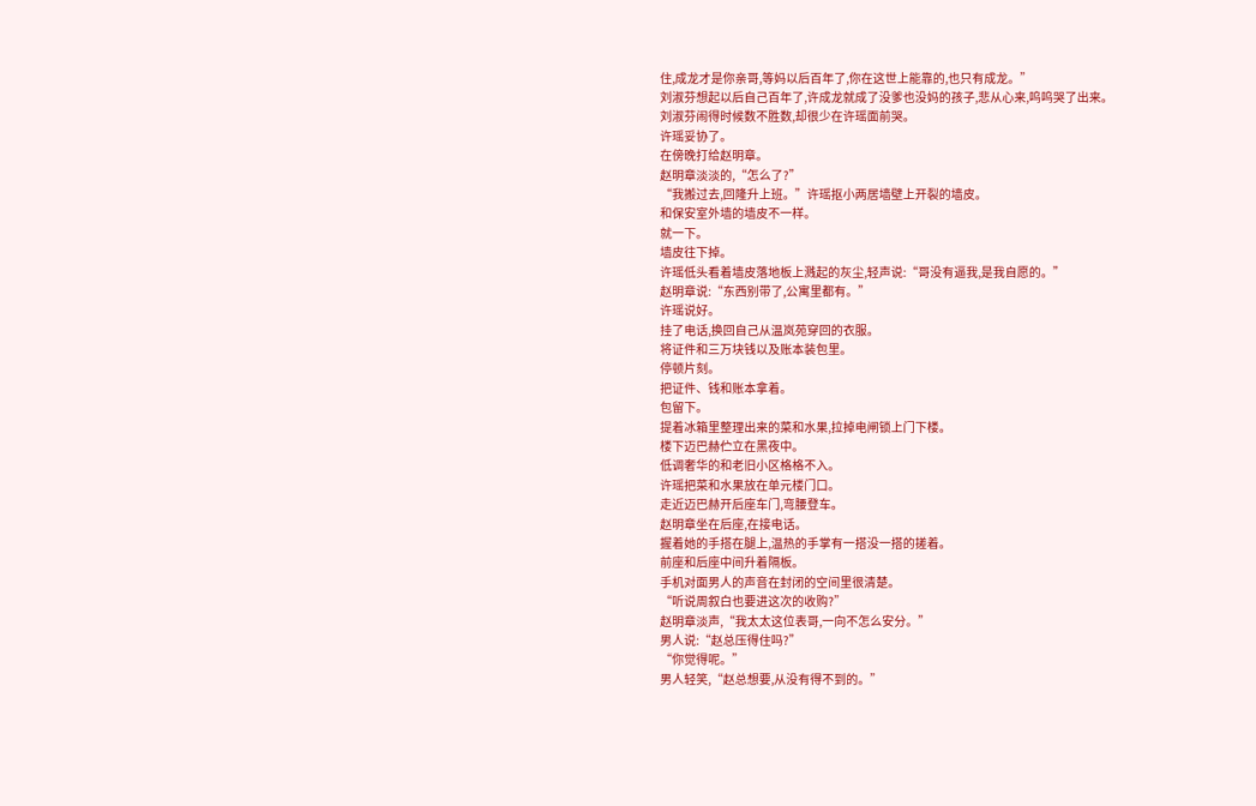住,成龙才是你亲哥,等妈以后百年了,你在这世上能靠的,也只有成龙。”
刘淑芬想起以后自己百年了,许成龙就成了没爹也没妈的孩子,悲从心来,呜呜哭了出来。
刘淑芬闹得时候数不胜数,却很少在许瑶面前哭。
许瑶妥协了。
在傍晚打给赵明章。
赵明章淡淡的,“怎么了?”
“我搬过去,回隆升上班。”许瑶抠小两居墙壁上开裂的墙皮。
和保安室外墙的墙皮不一样。
就一下。
墙皮往下掉。
许瑶低头看着墙皮落地板上溅起的灰尘,轻声说:“哥没有逼我,是我自愿的。”
赵明章说:“东西别带了,公寓里都有。”
许瑶说好。
挂了电话,换回自己从温岚苑穿回的衣服。
将证件和三万块钱以及账本装包里。
停顿片刻。
把证件、钱和账本拿着。
包留下。
提着冰箱里整理出来的菜和水果,拉掉电闸锁上门下楼。
楼下迈巴赫伫立在黑夜中。
低调奢华的和老旧小区格格不入。
许瑶把菜和水果放在单元楼门口。
走近迈巴赫开后座车门,弯腰登车。
赵明章坐在后座,在接电话。
握着她的手搭在腿上,温热的手掌有一搭没一搭的搓着。
前座和后座中间升着隔板。
手机对面男人的声音在封闭的空间里很清楚。
“听说周叙白也要进这次的收购?”
赵明章淡声,“我太太这位表哥,一向不怎么安分。”
男人说:“赵总压得住吗?”
“你觉得呢。”
男人轻笑,“赵总想要,从没有得不到的。”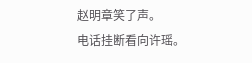赵明章笑了声。
电话挂断看向许瑶。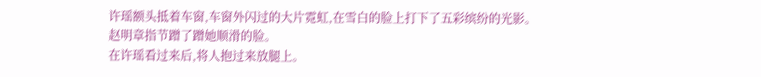许瑶额头抵着车窗,车窗外闪过的大片霓虹,在雪白的脸上打下了五彩缤纷的光影。
赵明章指节蹭了蹭她顺滑的脸。
在许瑶看过来后,将人抱过来放腿上。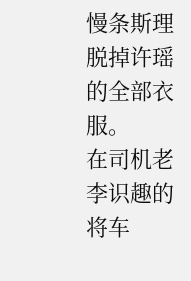慢条斯理脱掉许瑶的全部衣服。
在司机老李识趣的将车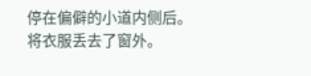停在偏僻的小道内侧后。
将衣服丢去了窗外。